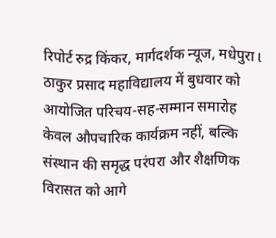रिपोर्ट रुद्र किंकर, मार्गदर्शक न्यूज, मधेपुरा l ठाकुर प्रसाद महाविद्यालय में बुधवार को आयोजित परिचय-सह-सम्मान समारोह केवल औपचारिक कार्यक्रम नहीं, बल्कि संस्थान की समृद्ध परंपरा और शैक्षणिक विरासत को आगे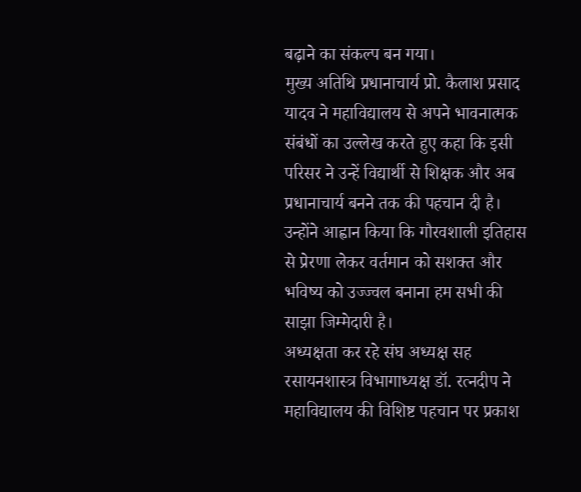बढ़ाने का संकल्प बन गया।
मुख्य अतिथि प्रधानाचार्य प्रो. कैलाश प्रसाद यादव ने महाविद्यालय से अपने भावनात्मक संबंधों का उल्लेख करते हुए कहा कि इसी परिसर ने उन्हें विद्यार्थी से शिक्षक और अब प्रधानाचार्य बनने तक की पहचान दी है। उन्होंने आह्वान किया कि गौरवशाली इतिहास से प्रेरणा लेकर वर्तमान को सशक्त और भविष्य को उज्ज्वल बनाना हम सभी की साझा जिम्मेदारी है।
अध्यक्षता कर रहे संघ अध्यक्ष सह रसायनशास्त्र विभागाध्यक्ष डॉ. रत्नदीप ने महाविद्यालय की विशिष्ट पहचान पर प्रकाश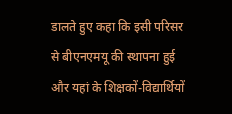डालते हुए कहा कि इसी परिसर से बीएनएमयू की स्थापना हुई और यहां के शिक्षकों-विद्यार्थियों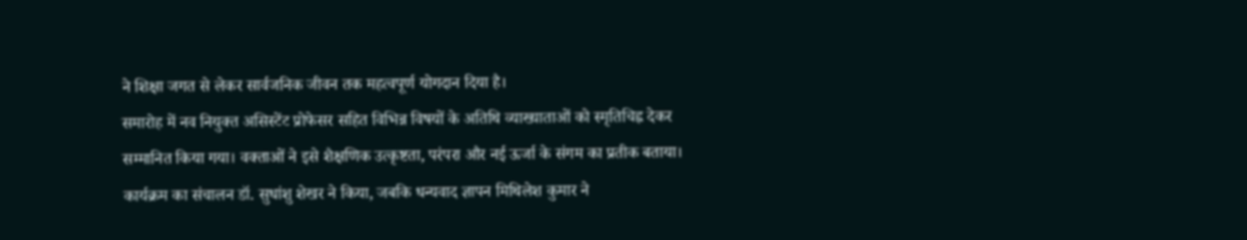ने शिक्षा जगत से लेकर सार्वजनिक जीवन तक महत्वपूर्ण योगदान दिया है।
समारोह में नव नियुक्त असिस्टेंट प्रोफेसर सहित विभिन्न विषयों के अतिथि व्याख्याताओं को स्मृतिचिह्न देकर सम्मानित किया गया। वक्ताओं ने इसे शैक्षणिक उत्कृष्टता, परंपरा और नई ऊर्जा के संगम का प्रतीक बताया।
कार्यक्रम का संचालन डॉ. सुधांशु शेखर ने किया, जबकि धन्यवाद ज्ञापन मिथिलेश कुमार ने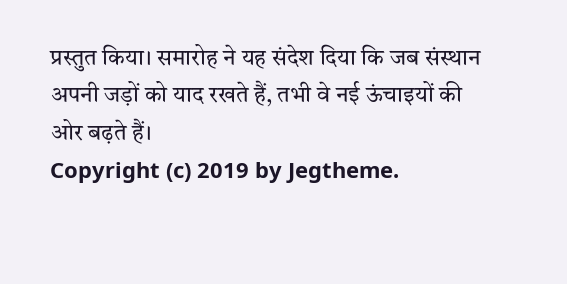प्रस्तुत किया। समारोह ने यह संदेश दिया कि जब संस्थान अपनी जड़ों को याद रखते हैं, तभी वे नई ऊंचाइयों की ओर बढ़ते हैं।
Copyright (c) 2019 by Jegtheme.